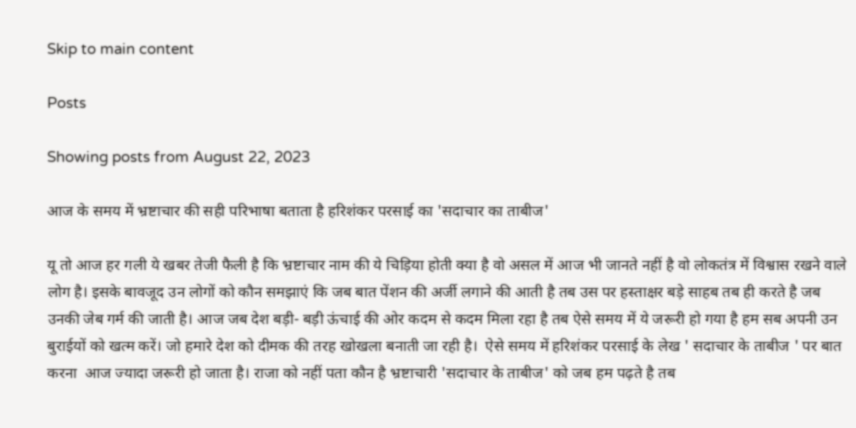Skip to main content

Posts

Showing posts from August 22, 2023

आज के समय में भ्रष्टाचार की सही परिभाषा बताता है हरिशंकर परसाई का 'सदाचार का ताबीज'

यू तो आज हर गली ये खबर तेजी फैली है कि भ्रष्टाचार नाम की ये चिड़िया होती क्या है वो असल में आज भी जानते नहीं है वो लोकतंत्र में विश्वास रखने वाले लोग है। इसके बावजूद उन लोगों को कौन समझाएं कि जब बात पेंशन की अर्जी लगाने की आती है तब उस पर हस्ताक्षर बड़े साहब तब ही करते है जब उनकी जेब गर्म की जाती है। आज जब देश बड़ी- बड़ी ऊंचाई की ओर कदम से कदम मिला रहा है तब ऐसे समय में ये जरूरी हो गया है हम सब अपनी उन बुराईयों को खत्म करें। जो हमारे देश को दीमक की तरह खोखला बनाती जा रही है।  ऐसे समय में हरिशंकर परसाई के लेख ' सदाचार के ताबीज ' पर बात करना  आज ज्यादा जरूरी हो जाता है। राजा को नहीं पता कौन है भ्रष्टाचारी 'सदाचार के ताबीज' को जब हम पढ़ते है तब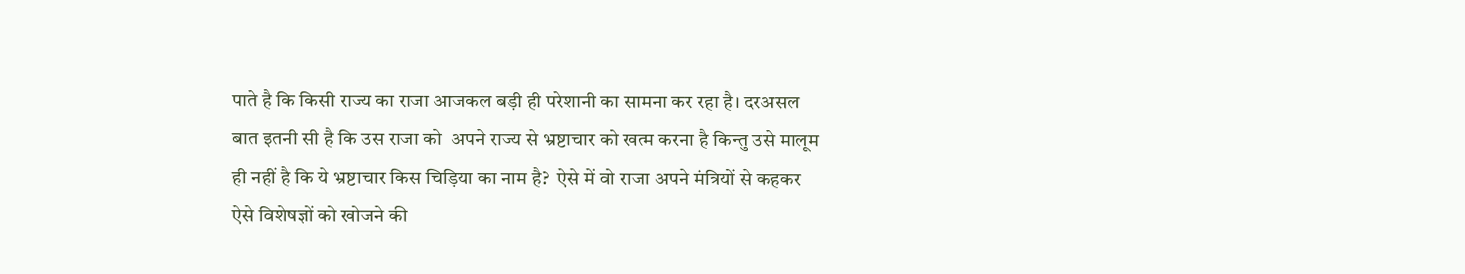पाते है कि किसी राज्य का राजा आजकल बड़ी ही परेशानी का सामना कर रहा है। दरअसल बात इतनी सी है कि उस राजा को  अपने राज्य से भ्रष्टाचार को खत्म करना है किन्तु उसे मालूम ही नहीं है कि ये भ्रष्टाचार किस चिड़िया का नाम है?  ऐसे में वो राजा अपने मंत्रियों से कहकर ऐसे विशेषज्ञों को खोजने की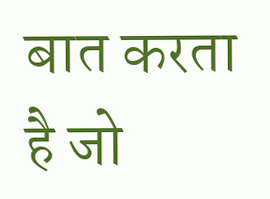बात करता है जो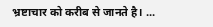भ्रष्टाचार को करीब से जानते है। ...